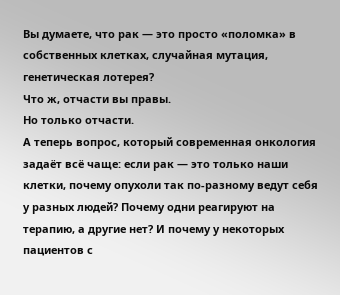Вы думаете, что рак — это просто «поломка» в собственных клетках, случайная мутация, генетическая лотерея?
Что ж, отчасти вы правы.
Но только отчасти.
А теперь вопрос, который современная онкология задаёт всё чаще: если рак — это только наши клетки, почему опухоли так по-разному ведут себя у разных людей? Почему одни реагируют на терапию, а другие нет? И почему у некоторых пациентов с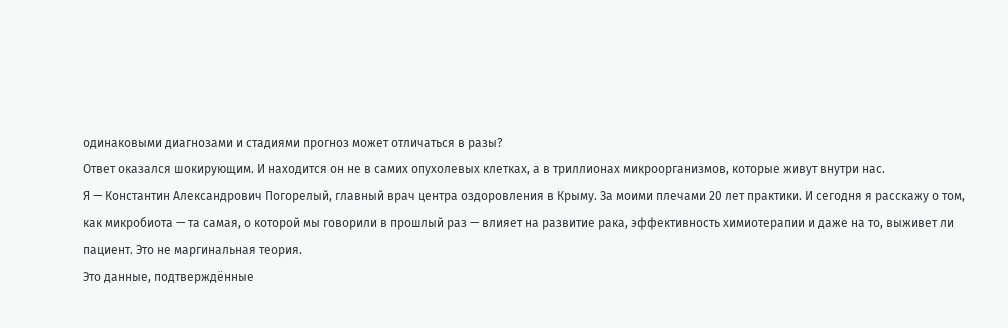одинаковыми диагнозами и стадиями прогноз может отличаться в разы?
Ответ оказался шокирующим. И находится он не в самих опухолевых клетках, а в триллионах микроорганизмов, которые живут внутри нас.
Я — Константин Александрович Погорелый, главный врач центра оздоровления в Крыму. За моими плечами 20 лет практики. И сегодня я расскажу о том, как микробиота — та самая, о которой мы говорили в прошлый раз — влияет на развитие рака, эффективность химиотерапии и даже на то, выживет ли пациент. Это не маргинальная теория.
Это данные, подтверждённые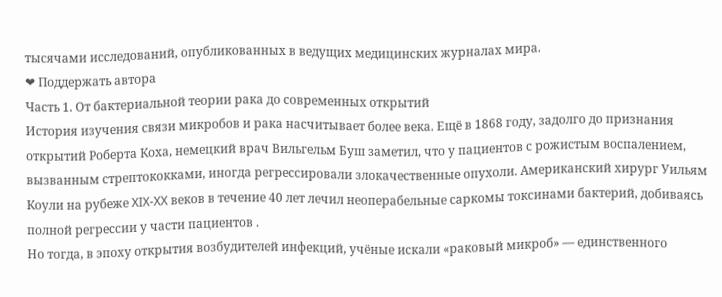тысячами исследований, опубликованных в ведущих медицинских журналах мира.
❤ Поддержать автора
Часть 1. От бактериальной теории рака до современных открытий
История изучения связи микробов и рака насчитывает более века. Ещё в 1868 году, задолго до признания открытий Роберта Коха, немецкий врач Вильгельм Буш заметил, что у пациентов с рожистым воспалением, вызванным стрептококками, иногда регрессировали злокачественные опухоли. Американский хирург Уильям Коули на рубеже XIX-XX веков в течение 40 лет лечил неоперабельные саркомы токсинами бактерий, добиваясь полной регрессии у части пациентов .
Но тогда, в эпоху открытия возбудителей инфекций, учёные искали «раковый микроб» — единственного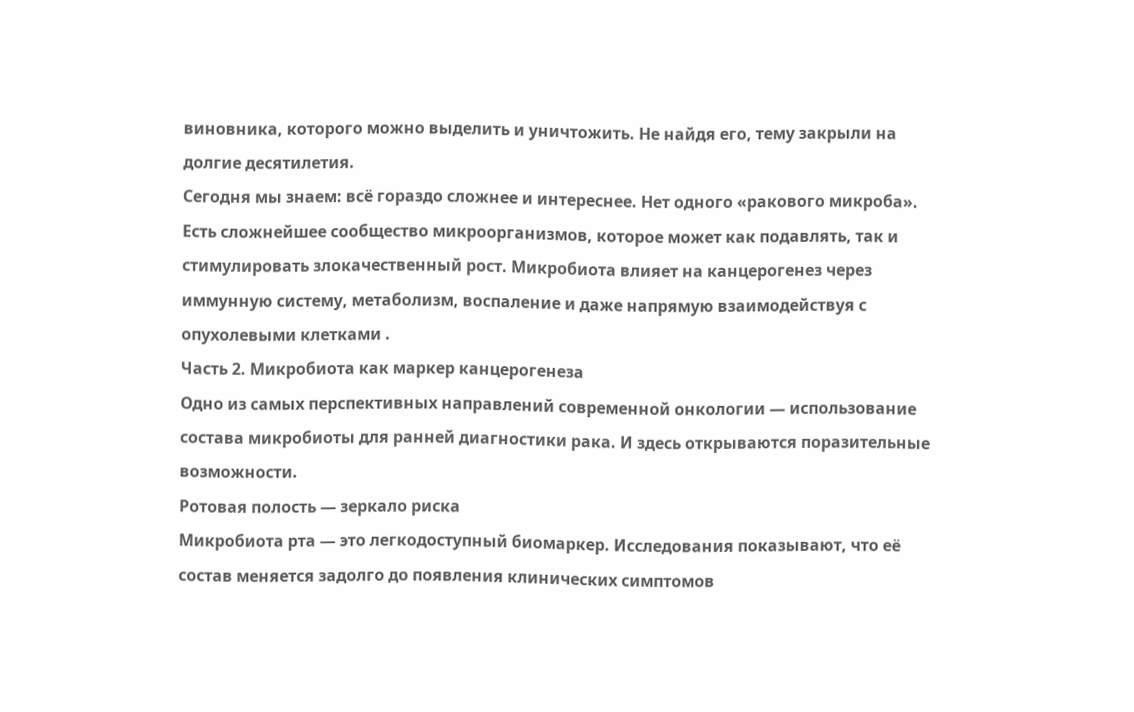виновника, которого можно выделить и уничтожить. Не найдя его, тему закрыли на долгие десятилетия.
Сегодня мы знаем: всё гораздо сложнее и интереснее. Нет одного «ракового микроба». Есть сложнейшее сообщество микроорганизмов, которое может как подавлять, так и стимулировать злокачественный рост. Микробиота влияет на канцерогенез через иммунную систему, метаболизм, воспаление и даже напрямую взаимодействуя с опухолевыми клетками .
Часть 2. Микробиота как маркер канцерогенеза
Одно из самых перспективных направлений современной онкологии — использование состава микробиоты для ранней диагностики рака. И здесь открываются поразительные возможности.
Ротовая полость — зеркало риска
Микробиота рта — это легкодоступный биомаркер. Исследования показывают, что её состав меняется задолго до появления клинических симптомов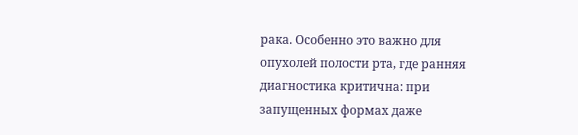рака. Особенно это важно для опухолей полости рта, где ранняя диагностика критична: при запущенных формах даже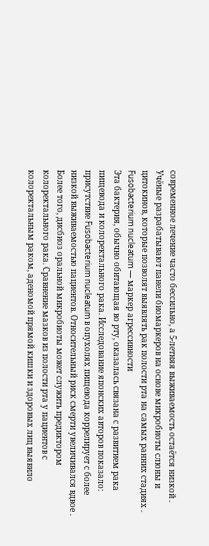современное лечение часто бессильно, а 5-летняя выживаемость остаётся низкой .
Учёные разрабатывают панели биомаркеров на основе микробиоты слюны и цитокинов, которые позволят выявлять рак полости рта на самых ранних стадиях .
Fusobacterium nucleatum — маркер агрессивности
Эта бактерия, обычно обитающая во рту, оказалась связана с развитием рака пищевода и колоректального рака. Исследование японских авторов показало: присутствие Fusobacterium nucleatum в опухолях пищевода коррелирует с более низкой выживаемостью пациентов. Относительный риск смерти увеличивался вдвое .
Более того, дисбиоз оральной микробиоты может служить предиктором колоректального рака. Сравнение мазков из полости рта у пациентов с колоректальным раком, аденомой прямой кишки и здоровых лиц выявило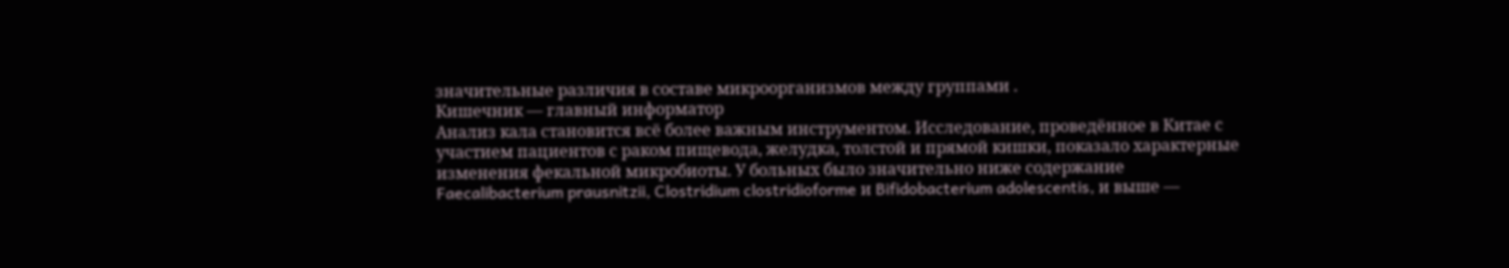значительные различия в составе микроорганизмов между группами .
Кишечник — главный информатор
Анализ кала становится всё более важным инструментом. Исследование, проведённое в Китае с участием пациентов с раком пищевода, желудка, толстой и прямой кишки, показало характерные изменения фекальной микробиоты. У больных было значительно ниже содержание Faecalibacterium prausnitzii, Clostridium clostridioforme и Bifidobacterium adolescentis, и выше —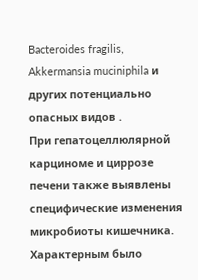Bacteroides fragilis, Akkermansia muciniphila и других потенциально опасных видов .
При гепатоцеллюлярной карциноме и циррозе печени также выявлены специфические изменения микробиоты кишечника. Характерным было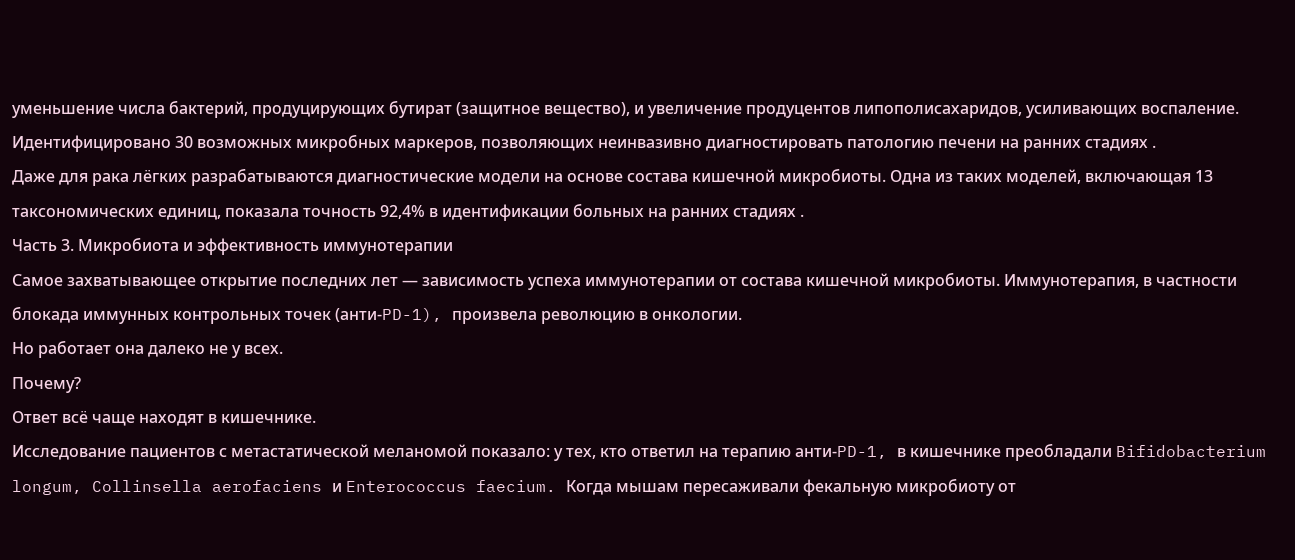уменьшение числа бактерий, продуцирующих бутират (защитное вещество), и увеличение продуцентов липополисахаридов, усиливающих воспаление. Идентифицировано 30 возможных микробных маркеров, позволяющих неинвазивно диагностировать патологию печени на ранних стадиях .
Даже для рака лёгких разрабатываются диагностические модели на основе состава кишечной микробиоты. Одна из таких моделей, включающая 13 таксономических единиц, показала точность 92,4% в идентификации больных на ранних стадиях .
Часть 3. Микробиота и эффективность иммунотерапии
Самое захватывающее открытие последних лет — зависимость успеха иммунотерапии от состава кишечной микробиоты. Иммунотерапия, в частности блокада иммунных контрольных точек (анти-PD-1), произвела революцию в онкологии.
Но работает она далеко не у всех.
Почему?
Ответ всё чаще находят в кишечнике.
Исследование пациентов с метастатической меланомой показало: у тех, кто ответил на терапию анти-PD-1, в кишечнике преобладали Bifidobacterium longum, Collinsella aerofaciens и Enterococcus faecium. Когда мышам пересаживали фекальную микробиоту от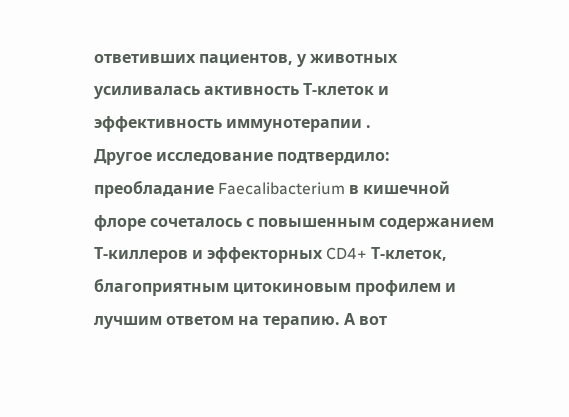ответивших пациентов, у животных усиливалась активность Т-клеток и эффективность иммунотерапии .
Другое исследование подтвердило: преобладание Faecalibacterium в кишечной флоре сочеталось с повышенным содержанием Т-киллеров и эффекторных CD4+ Т-клеток, благоприятным цитокиновым профилем и лучшим ответом на терапию. А вот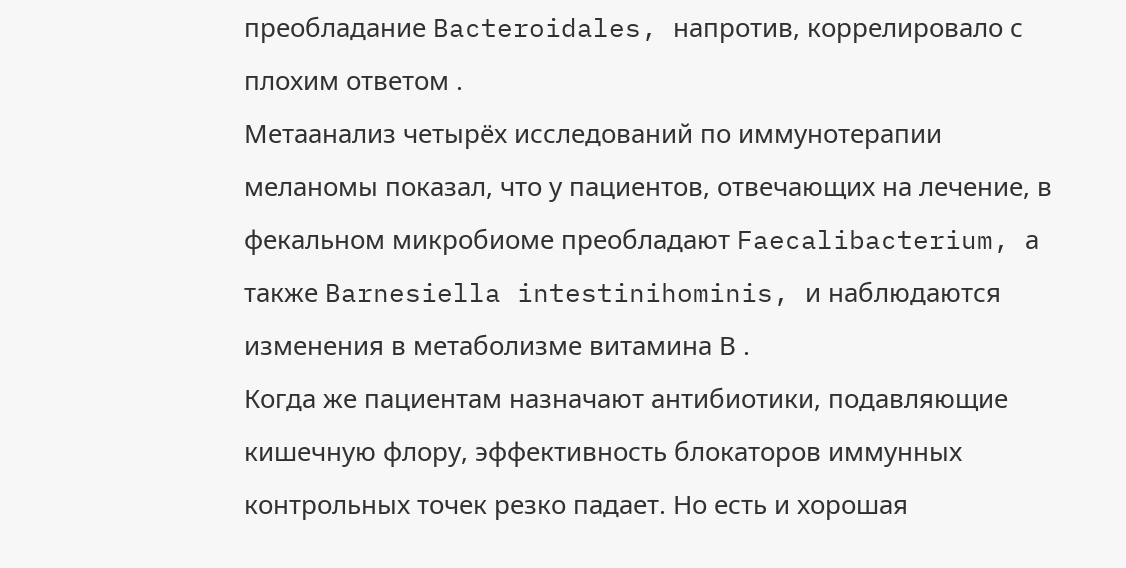преобладание Bacteroidales, напротив, коррелировало с плохим ответом .
Метаанализ четырёх исследований по иммунотерапии меланомы показал, что у пациентов, отвечающих на лечение, в фекальном микробиоме преобладают Faecalibacterium, а также Barnesiella intestinihominis, и наблюдаются изменения в метаболизме витамина В .
Когда же пациентам назначают антибиотики, подавляющие кишечную флору, эффективность блокаторов иммунных контрольных точек резко падает. Но есть и хорошая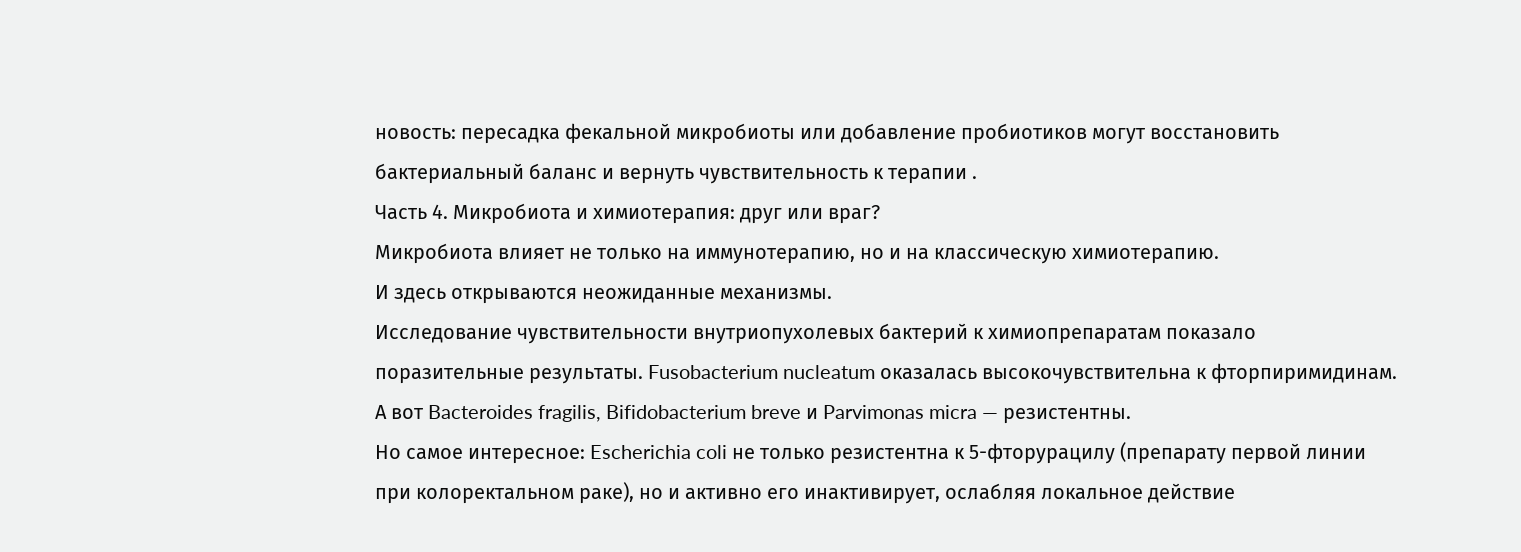новость: пересадка фекальной микробиоты или добавление пробиотиков могут восстановить бактериальный баланс и вернуть чувствительность к терапии .
Часть 4. Микробиота и химиотерапия: друг или враг?
Микробиота влияет не только на иммунотерапию, но и на классическую химиотерапию.
И здесь открываются неожиданные механизмы.
Исследование чувствительности внутриопухолевых бактерий к химиопрепаратам показало поразительные результаты. Fusobacterium nucleatum оказалась высокочувствительна к фторпиримидинам.
А вот Bacteroides fragilis, Bifidobacterium breve и Parvimonas micra — резистентны.
Но самое интересное: Escherichia coli не только резистентна к 5-фторурацилу (препарату первой линии при колоректальном раке), но и активно его инактивирует, ослабляя локальное действие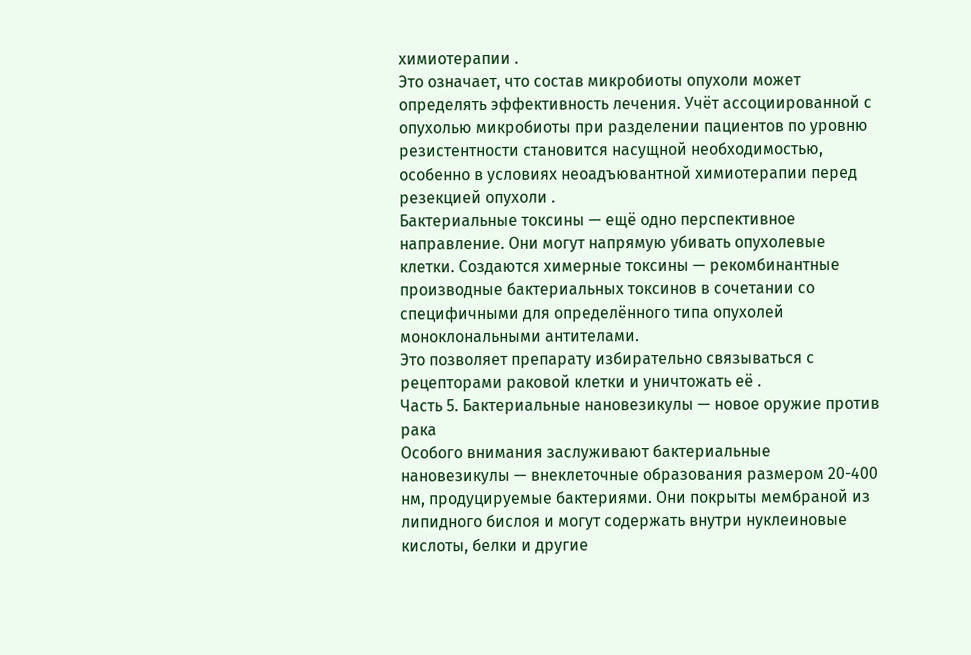химиотерапии .
Это означает, что состав микробиоты опухоли может определять эффективность лечения. Учёт ассоциированной с опухолью микробиоты при разделении пациентов по уровню резистентности становится насущной необходимостью, особенно в условиях неоадъювантной химиотерапии перед резекцией опухоли .
Бактериальные токсины — ещё одно перспективное направление. Они могут напрямую убивать опухолевые клетки. Создаются химерные токсины — рекомбинантные производные бактериальных токсинов в сочетании со специфичными для определённого типа опухолей моноклональными антителами.
Это позволяет препарату избирательно связываться с рецепторами раковой клетки и уничтожать её .
Часть 5. Бактериальные нановезикулы — новое оружие против рака
Особого внимания заслуживают бактериальные нановезикулы — внеклеточные образования размером 20-400 нм, продуцируемые бактериями. Они покрыты мембраной из липидного бислоя и могут содержать внутри нуклеиновые кислоты, белки и другие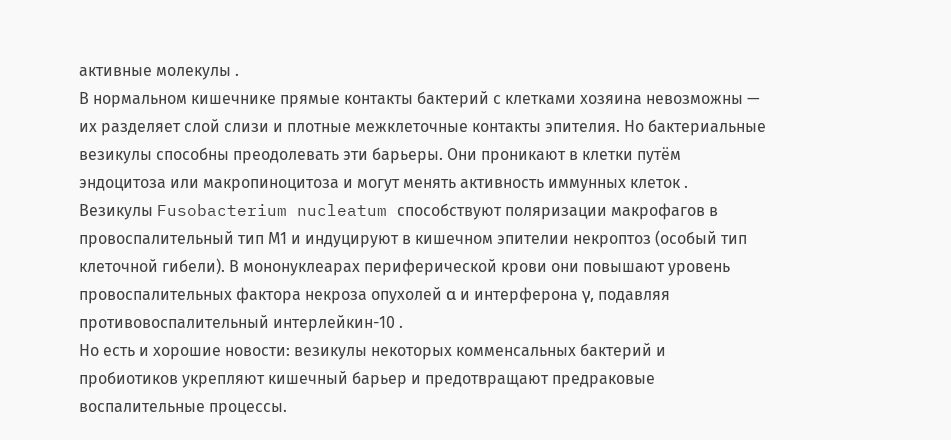активные молекулы .
В нормальном кишечнике прямые контакты бактерий с клетками хозяина невозможны — их разделяет слой слизи и плотные межклеточные контакты эпителия. Но бактериальные везикулы способны преодолевать эти барьеры. Они проникают в клетки путём эндоцитоза или макропиноцитоза и могут менять активность иммунных клеток .
Везикулы Fusobacterium nucleatum способствуют поляризации макрофагов в провоспалительный тип М1 и индуцируют в кишечном эпителии некроптоз (особый тип клеточной гибели). В мононуклеарах периферической крови они повышают уровень провоспалительных фактора некроза опухолей α и интерферона γ, подавляя противовоспалительный интерлейкин-10 .
Но есть и хорошие новости: везикулы некоторых комменсальных бактерий и пробиотиков укрепляют кишечный барьер и предотвращают предраковые воспалительные процессы.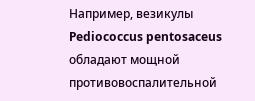Например, везикулы Pediococcus pentosaceus обладают мощной противовоспалительной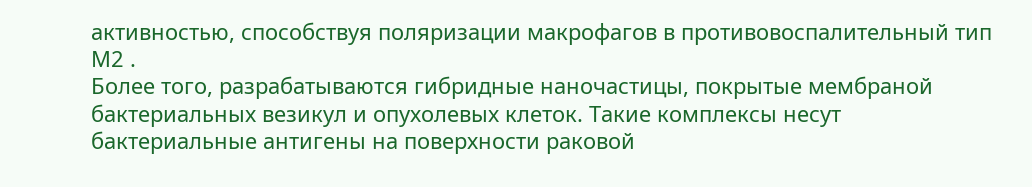активностью, способствуя поляризации макрофагов в противовоспалительный тип М2 .
Более того, разрабатываются гибридные наночастицы, покрытые мембраной бактериальных везикул и опухолевых клеток. Такие комплексы несут бактериальные антигены на поверхности раковой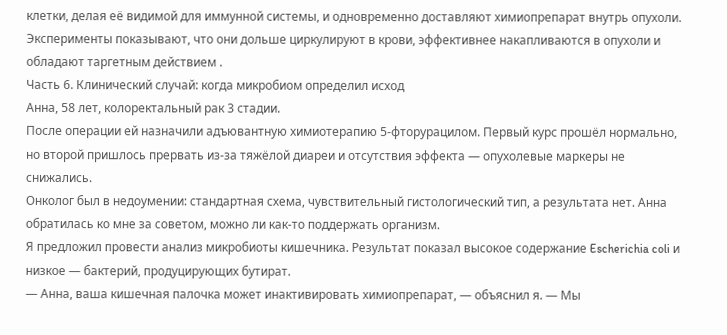клетки, делая её видимой для иммунной системы, и одновременно доставляют химиопрепарат внутрь опухоли. Эксперименты показывают, что они дольше циркулируют в крови, эффективнее накапливаются в опухоли и обладают таргетным действием .
Часть 6. Клинический случай: когда микробиом определил исход
Анна, 58 лет, колоректальный рак 3 стадии.
После операции ей назначили адъювантную химиотерапию 5-фторурацилом. Первый курс прошёл нормально, но второй пришлось прервать из-за тяжёлой диареи и отсутствия эффекта — опухолевые маркеры не снижались.
Онколог был в недоумении: стандартная схема, чувствительный гистологический тип, а результата нет. Анна обратилась ко мне за советом, можно ли как-то поддержать организм.
Я предложил провести анализ микробиоты кишечника. Результат показал высокое содержание Escherichia coli и низкое — бактерий, продуцирующих бутират.
— Анна, ваша кишечная палочка может инактивировать химиопрепарат, — объяснил я. — Мы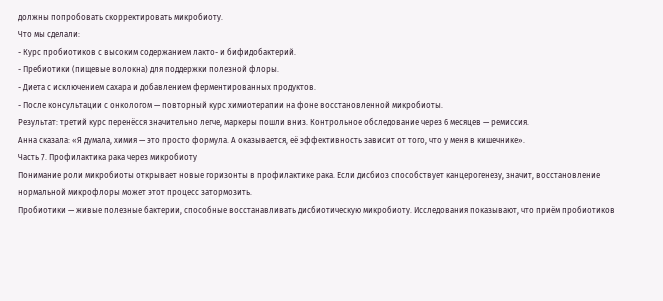должны попробовать скорректировать микробиоту.
Что мы сделали:
- Курс пробиотиков с высоким содержанием лакто- и бифидобактерий.
- Пребиотики (пищевые волокна) для поддержки полезной флоры.
- Диета с исключением сахара и добавлением ферментированных продуктов.
- После консультации с онкологом — повторный курс химиотерапии на фоне восстановленной микробиоты.
Результат: третий курс перенёсся значительно легче, маркеры пошли вниз. Контрольное обследование через 6 месяцев — ремиссия.
Анна сказала: «Я думала, химия — это просто формула. А оказывается, её эффективность зависит от того, что у меня в кишечнике».
Часть 7. Профилактика рака через микробиоту
Понимание роли микробиоты открывает новые горизонты в профилактике рака. Если дисбиоз способствует канцерогенезу, значит, восстановление нормальной микрофлоры может этот процесс затормозить.
Пробиотики — живые полезные бактерии, способные восстанавливать дисбиотическую микробиоту. Исследования показывают, что приём пробиотиков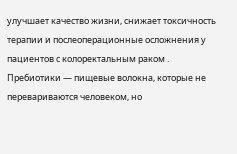улучшает качество жизни, снижает токсичность терапии и послеоперационные осложнения у пациентов с колоректальным раком .
Пребиотики — пищевые волокна, которые не перевариваются человеком, но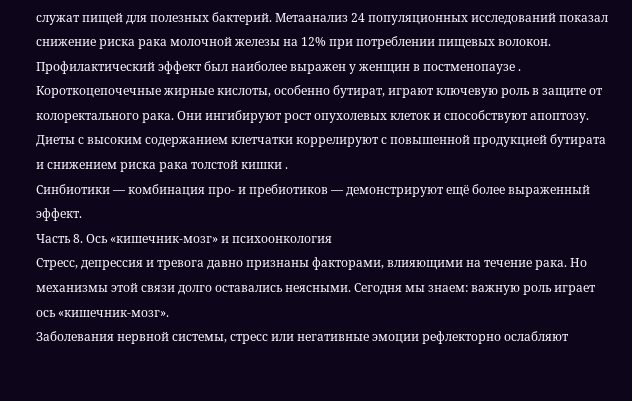служат пищей для полезных бактерий. Метаанализ 24 популяционных исследований показал снижение риска рака молочной железы на 12% при потреблении пищевых волокон. Профилактический эффект был наиболее выражен у женщин в постменопаузе .
Короткоцепочечные жирные кислоты, особенно бутират, играют ключевую роль в защите от колоректального рака. Они ингибируют рост опухолевых клеток и способствуют апоптозу. Диеты с высоким содержанием клетчатки коррелируют с повышенной продукцией бутирата и снижением риска рака толстой кишки .
Синбиотики — комбинация про- и пребиотиков — демонстрируют ещё более выраженный эффект.
Часть 8. Ось «кишечник-мозг» и психоонкология
Стресс, депрессия и тревога давно признаны факторами, влияющими на течение рака. Но механизмы этой связи долго оставались неясными. Сегодня мы знаем: важную роль играет ось «кишечник-мозг».
Заболевания нервной системы, стресс или негативные эмоции рефлекторно ослабляют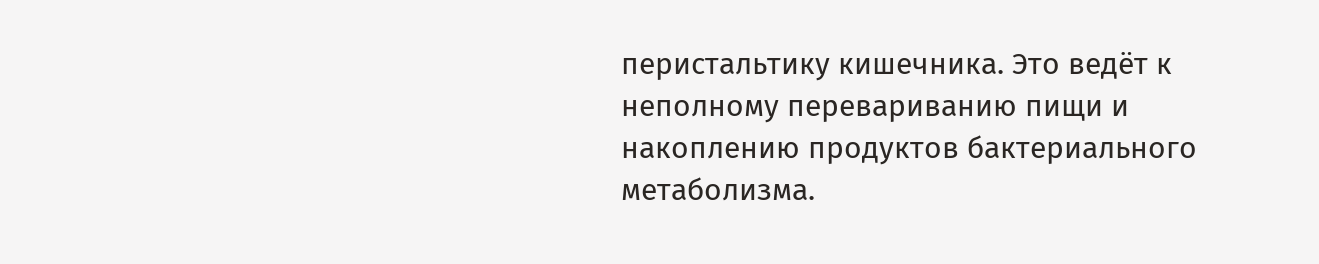перистальтику кишечника. Это ведёт к неполному перевариванию пищи и накоплению продуктов бактериального метаболизма.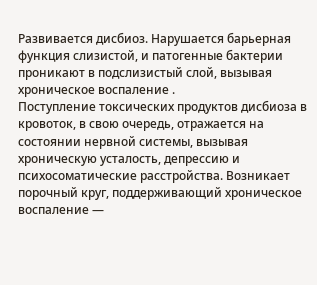Развивается дисбиоз. Нарушается барьерная функция слизистой, и патогенные бактерии проникают в подслизистый слой, вызывая хроническое воспаление .
Поступление токсических продуктов дисбиоза в кровоток, в свою очередь, отражается на состоянии нервной системы, вызывая хроническую усталость, депрессию и психосоматические расстройства. Возникает порочный круг, поддерживающий хроническое воспаление —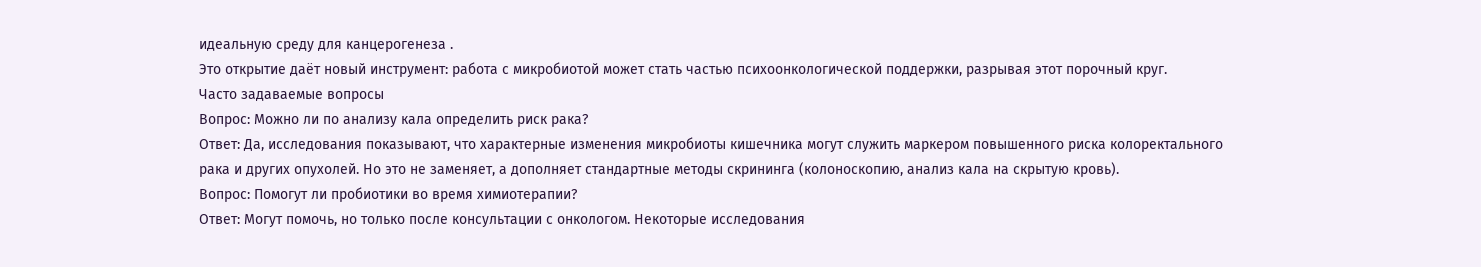идеальную среду для канцерогенеза .
Это открытие даёт новый инструмент: работа с микробиотой может стать частью психоонкологической поддержки, разрывая этот порочный круг.
Часто задаваемые вопросы
Вопрос: Можно ли по анализу кала определить риск рака?
Ответ: Да, исследования показывают, что характерные изменения микробиоты кишечника могут служить маркером повышенного риска колоректального рака и других опухолей. Но это не заменяет, а дополняет стандартные методы скрининга (колоноскопию, анализ кала на скрытую кровь).
Вопрос: Помогут ли пробиотики во время химиотерапии?
Ответ: Могут помочь, но только после консультации с онкологом. Некоторые исследования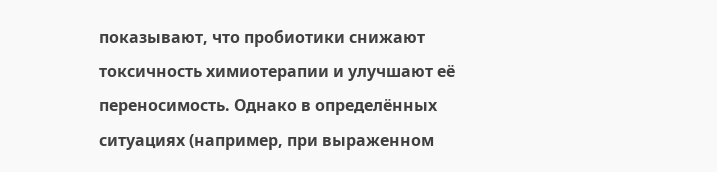показывают, что пробиотики снижают токсичность химиотерапии и улучшают её переносимость. Однако в определённых ситуациях (например, при выраженном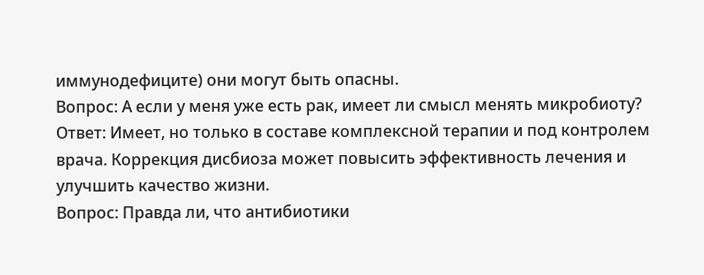иммунодефиците) они могут быть опасны.
Вопрос: А если у меня уже есть рак, имеет ли смысл менять микробиоту?
Ответ: Имеет, но только в составе комплексной терапии и под контролем врача. Коррекция дисбиоза может повысить эффективность лечения и улучшить качество жизни.
Вопрос: Правда ли, что антибиотики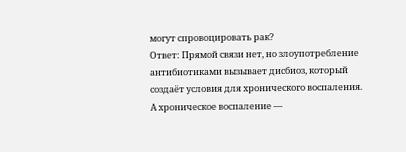могут спровоцировать рак?
Ответ: Прямой связи нет, но злоупотребление антибиотиками вызывает дисбиоз, который создаёт условия для хронического воспаления. А хроническое воспаление —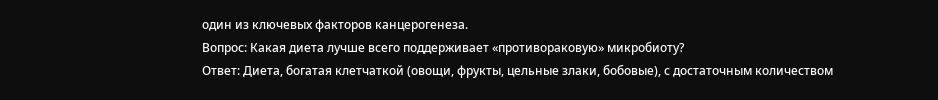один из ключевых факторов канцерогенеза.
Вопрос: Какая диета лучше всего поддерживает «противораковую» микробиоту?
Ответ: Диета, богатая клетчаткой (овощи, фрукты, цельные злаки, бобовые), с достаточным количеством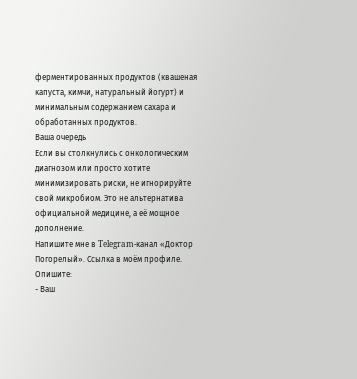ферментированных продуктов (квашеная капуста, кимчи, натуральный йогурт) и минимальным содержанием сахара и обработанных продуктов.
Ваша очередь
Если вы столкнулись с онкологическим диагнозом или просто хотите минимизировать риски, не игнорируйте свой микробиом. Это не альтернатива официальной медицине, а её мощное дополнение.
Напишите мне в Telegram-канал «Доктор Погорелый». Ссылка в моём профиле.
Опишите:
- Ваш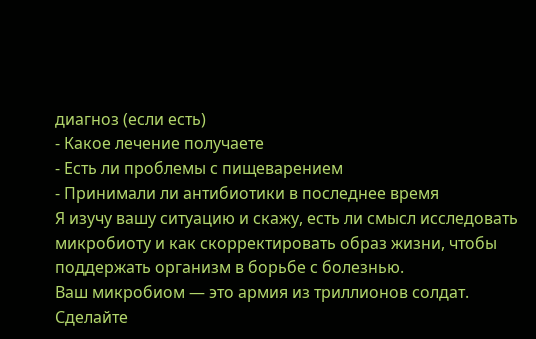диагноз (если есть)
- Какое лечение получаете
- Есть ли проблемы с пищеварением
- Принимали ли антибиотики в последнее время
Я изучу вашу ситуацию и скажу, есть ли смысл исследовать микробиоту и как скорректировать образ жизни, чтобы поддержать организм в борьбе с болезнью.
Ваш микробиом — это армия из триллионов солдат.
Сделайте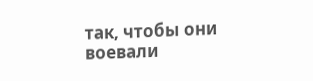так, чтобы они воевали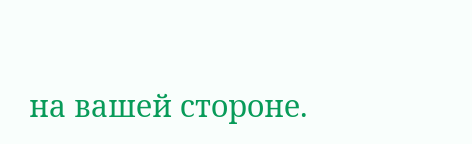на вашей стороне.